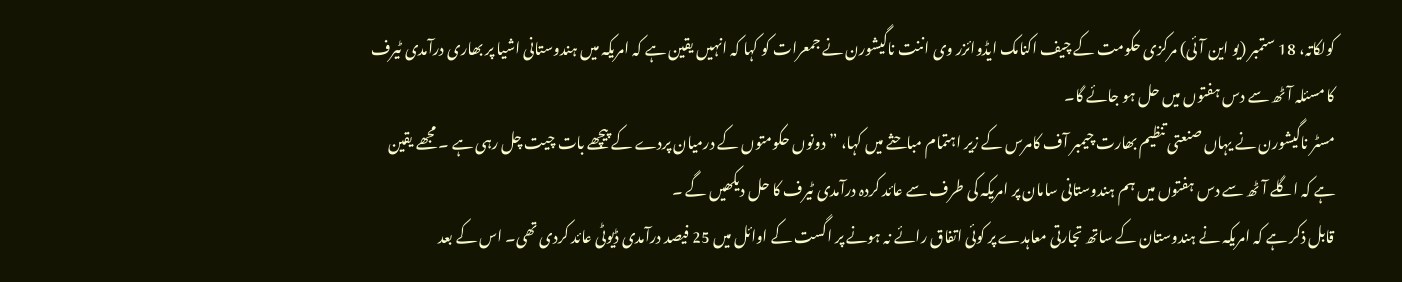کولکاتہ، 18 ستمبر (یو این آئی) مرکزی حکومت کے چیف اکنامک ایڈوائزر وی اننت ناگیشورن نے جمعرات کو کہا کہ انہیں یقین ہے کہ امریکہ میں ہندوستانی اشیا پر بھاری درآمدی ٹیرف کا مسئلہ آٹھ سے دس ہفتوں میں حل ہو جائے گا۔
مسٹر ناگیشورن نے یہاں صنعتی تنظیم بھارت چیمبر آف کامرس کے زیر اہتمام مباحثے میں کہا، ”دونوں حکومتوں کے درمیان پردے کے پیچھے بات چیت چل رہی ہے ۔ مجھے یقین ہے کہ اگلے آٹھ سے دس ہفتوں میں ہم ہندوستانی سامان پر امریکہ کی طرف سے عائد کردہ درآمدی ٹیرف کا حل دیکھیں گے ۔
قابل ذکر ہے کہ امریکہ نے ہندوستان کے ساتھ تجارتی معاہدے پر کوئی اتفاق رائے نہ ہونے پر اگست کے اوائل میں 25 فیصد درآمدی ڈیوٹی عائد کردی تھی۔ اس کے بعد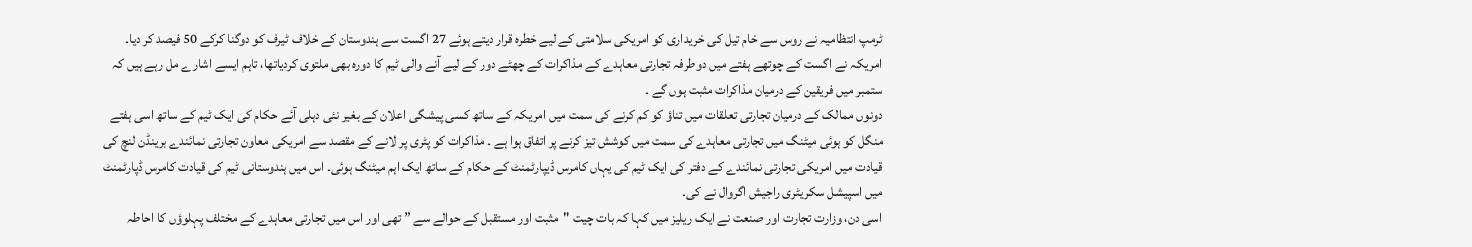ٹرمپ انتظامیہ نے روس سے خام تیل کی خریداری کو امریکی سلامتی کے لیے خطرہ قرار دیتے ہوئے 27 اگست سے ہندوستان کے خلاف ٹیرف کو دوگنا کرکے 50 فیصد کر دیا۔
امریکہ نے اگست کے چوتھے ہفتے میں دوطرفہ تجارتی معاہدے کے مذاکرات کے چھٹے دور کے لیے آنے والی ٹیم کا دورہ بھی ملتوی کردیاتھا، تاہم ایسے اشارے مل رہے ہیں کہ ستمبر میں فریقین کے درمیان مذاکرات مثبت ہوں گے ۔
دونوں ممالک کے درمیان تجارتی تعلقات میں تناؤ کو کم کرنے کی سمت میں امریکہ کے ساتھ کسی پیشگی اعلان کے بغیر نئی دہلی آئے حکام کی ایک ٹیم کے ساتھ اسی ہفتے منگل کو ہوئی میٹنگ میں تجارتی معاہدے کی سمت میں کوشش تیز کرنے پر اتفاق ہوا ہے ۔ مذاکرات کو پٹری پر لانے کے مقصد سے امریکی معاون تجارتی نمائندے برینڈن لنچ کی قیادت میں امریکی تجارتی نمائندے کے دفتر کی ایک ٹیم کی یہاں کامرس ڈیپارٹمنٹ کے حکام کے ساتھ ایک اہم میٹنگ ہوئی۔ اس میں ہندوستانی ٹیم کی قیادت کامرس ڈپارٹمنٹ میں اسپیشل سکریٹری راجیش اگروال نے کی۔
اسی دن، وزارت تجارت اور صنعت نے ایک ریلیز میں کہا کہ بات چیت "مثبت اور مستقبل کے حوالے سے ” تھی اور اس میں تجارتی معاہدے کے مختلف پہلوؤں کا احاطہ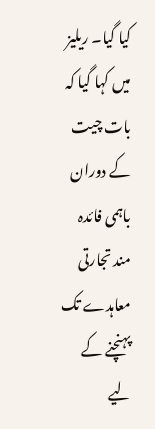کیا گیا۔ ریلیز میں کہا گیا کہ بات چیت کے دوران باہمی فائدہ مند تجارتی معاہدے تک پہنچنے کے لیے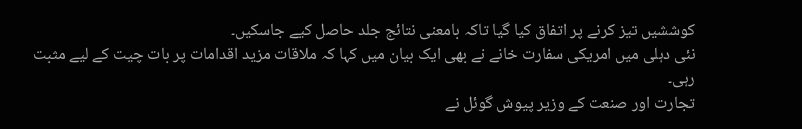کوششیں تیز کرنے پر اتفاق کیا گیا تاکہ بامعنی نتائج جلد حاصل کیے جاسکیں۔
نئی دہلی میں امریکی سفارت خانے نے بھی ایک بیان میں کہا کہ ملاقات مزید اقدامات پر بات چیت کے لیے مثبت رہی۔
تجارت اور صنعت کے وزیر پیوش گوئل نے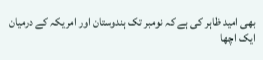بھی امید ظاہر کی ہے کہ نومبر تک ہندوستان اور امریکہ کے درمیان ایک اچھا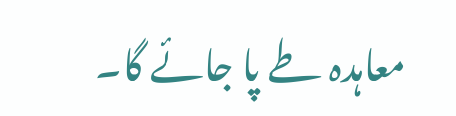معاہدہ طے پا جائے گا۔